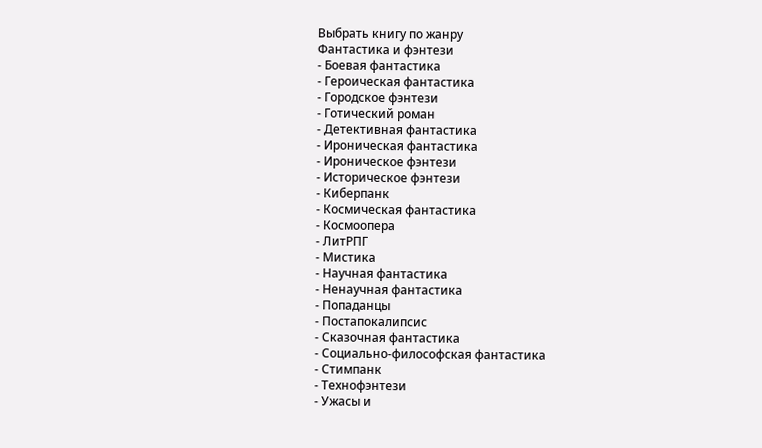Выбрать книгу по жанру
Фантастика и фэнтези
- Боевая фантастика
- Героическая фантастика
- Городское фэнтези
- Готический роман
- Детективная фантастика
- Ироническая фантастика
- Ироническое фэнтези
- Историческое фэнтези
- Киберпанк
- Космическая фантастика
- Космоопера
- ЛитРПГ
- Мистика
- Научная фантастика
- Ненаучная фантастика
- Попаданцы
- Постапокалипсис
- Сказочная фантастика
- Социально-философская фантастика
- Стимпанк
- Технофэнтези
- Ужасы и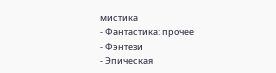мистика
- Фантастика: прочее
- Фэнтези
- Эпическая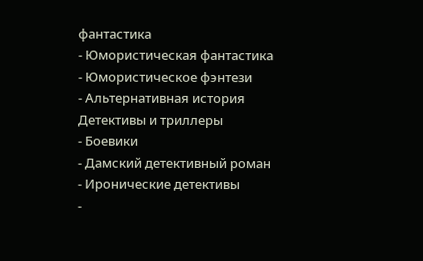фантастика
- Юмористическая фантастика
- Юмористическое фэнтези
- Альтернативная история
Детективы и триллеры
- Боевики
- Дамский детективный роман
- Иронические детективы
-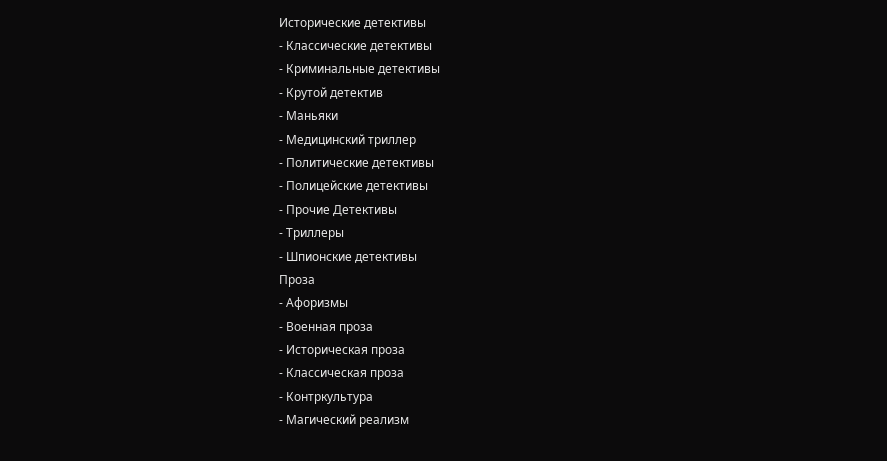Исторические детективы
- Классические детективы
- Криминальные детективы
- Крутой детектив
- Маньяки
- Медицинский триллер
- Политические детективы
- Полицейские детективы
- Прочие Детективы
- Триллеры
- Шпионские детективы
Проза
- Афоризмы
- Военная проза
- Историческая проза
- Классическая проза
- Контркультура
- Магический реализм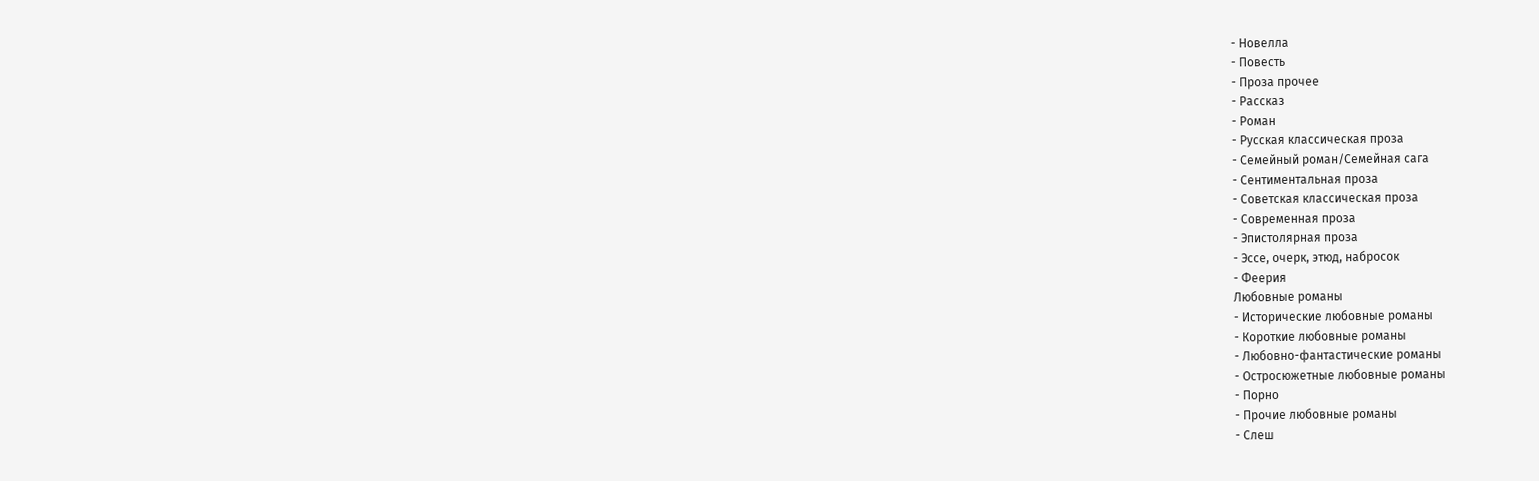- Новелла
- Повесть
- Проза прочее
- Рассказ
- Роман
- Русская классическая проза
- Семейный роман/Семейная сага
- Сентиментальная проза
- Советская классическая проза
- Современная проза
- Эпистолярная проза
- Эссе, очерк, этюд, набросок
- Феерия
Любовные романы
- Исторические любовные романы
- Короткие любовные романы
- Любовно-фантастические романы
- Остросюжетные любовные романы
- Порно
- Прочие любовные романы
- Слеш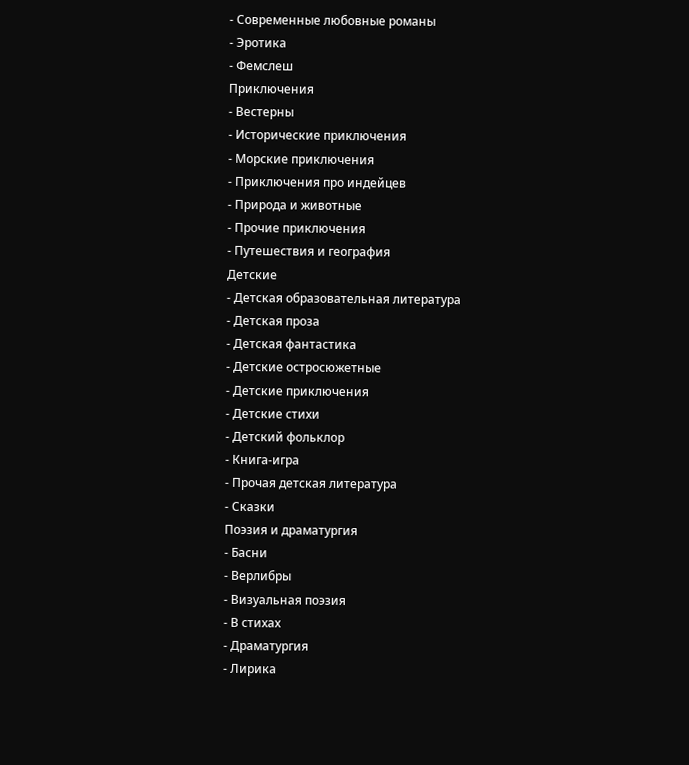- Современные любовные романы
- Эротика
- Фемслеш
Приключения
- Вестерны
- Исторические приключения
- Морские приключения
- Приключения про индейцев
- Природа и животные
- Прочие приключения
- Путешествия и география
Детские
- Детская образовательная литература
- Детская проза
- Детская фантастика
- Детские остросюжетные
- Детские приключения
- Детские стихи
- Детский фольклор
- Книга-игра
- Прочая детская литература
- Сказки
Поэзия и драматургия
- Басни
- Верлибры
- Визуальная поэзия
- В стихах
- Драматургия
- Лирика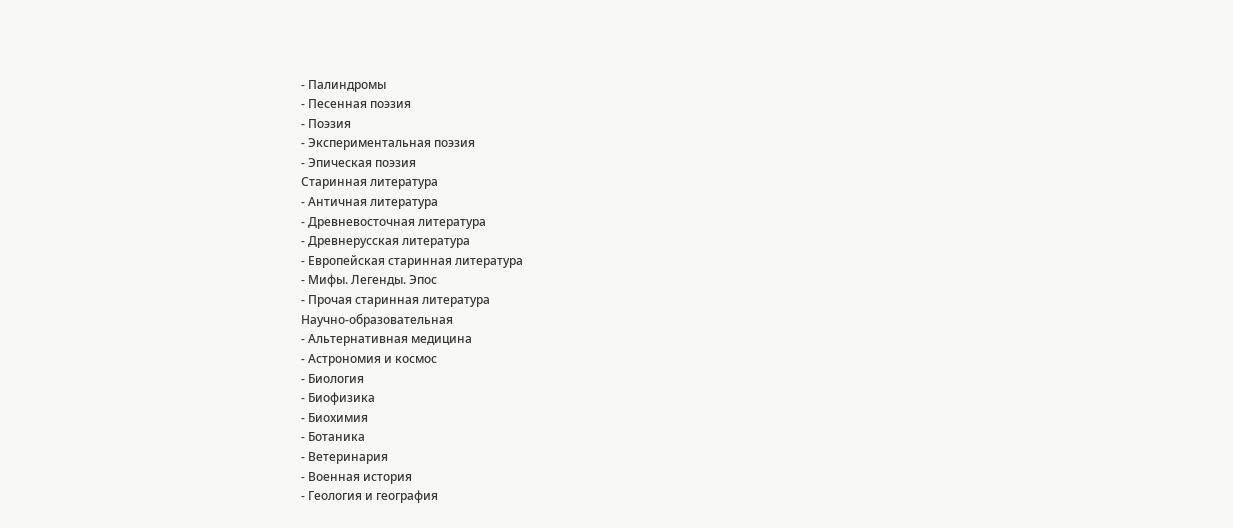- Палиндромы
- Песенная поэзия
- Поэзия
- Экспериментальная поэзия
- Эпическая поэзия
Старинная литература
- Античная литература
- Древневосточная литература
- Древнерусская литература
- Европейская старинная литература
- Мифы. Легенды. Эпос
- Прочая старинная литература
Научно-образовательная
- Альтернативная медицина
- Астрономия и космос
- Биология
- Биофизика
- Биохимия
- Ботаника
- Ветеринария
- Военная история
- Геология и география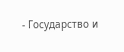- Государство и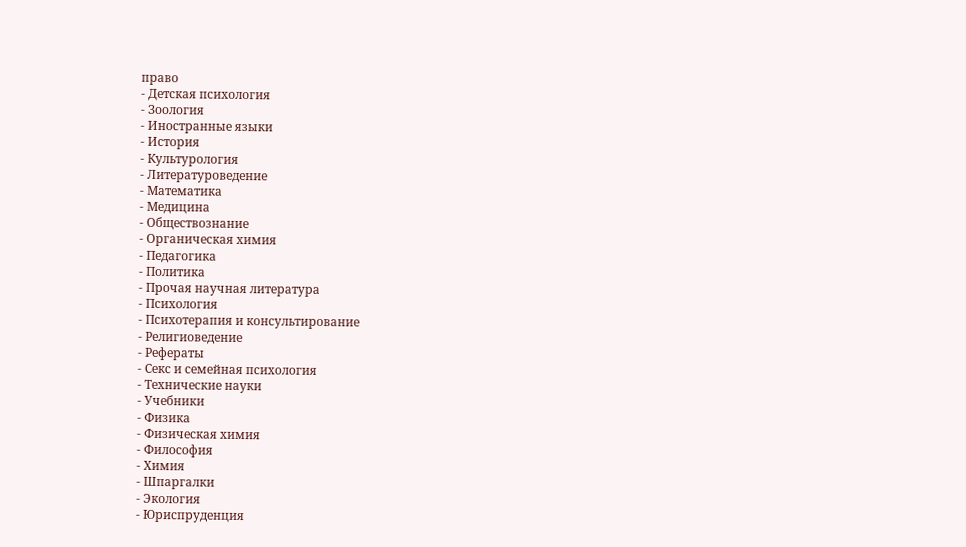право
- Детская психология
- Зоология
- Иностранные языки
- История
- Культурология
- Литературоведение
- Математика
- Медицина
- Обществознание
- Органическая химия
- Педагогика
- Политика
- Прочая научная литература
- Психология
- Психотерапия и консультирование
- Религиоведение
- Рефераты
- Секс и семейная психология
- Технические науки
- Учебники
- Физика
- Физическая химия
- Философия
- Химия
- Шпаргалки
- Экология
- Юриспруденция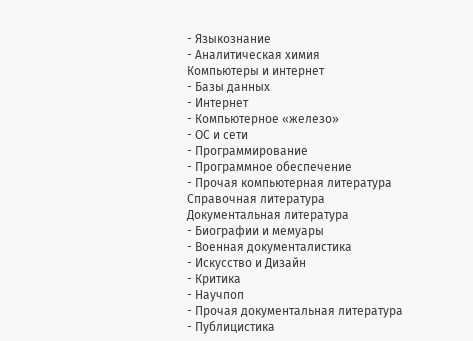- Языкознание
- Аналитическая химия
Компьютеры и интернет
- Базы данных
- Интернет
- Компьютерное «железо»
- ОС и сети
- Программирование
- Программное обеспечение
- Прочая компьютерная литература
Справочная литература
Документальная литература
- Биографии и мемуары
- Военная документалистика
- Искусство и Дизайн
- Критика
- Научпоп
- Прочая документальная литература
- Публицистика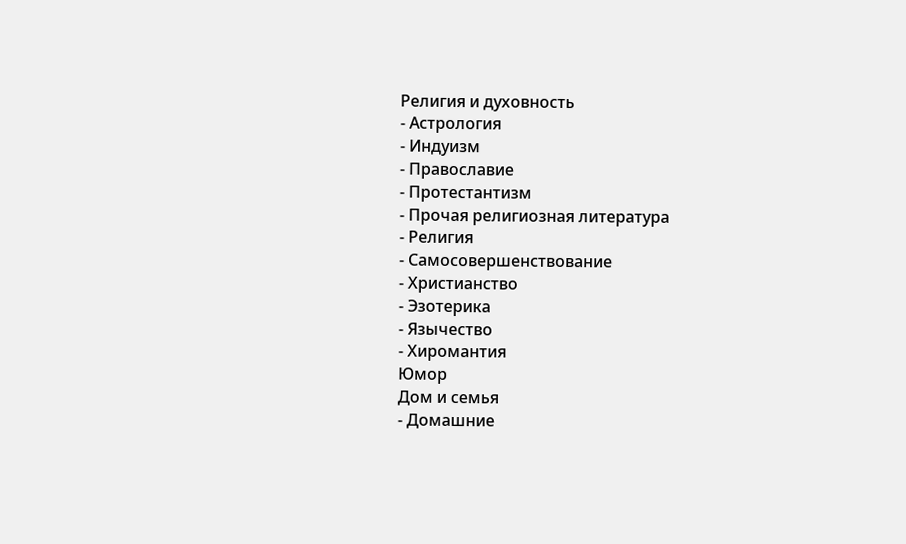Религия и духовность
- Астрология
- Индуизм
- Православие
- Протестантизм
- Прочая религиозная литература
- Религия
- Самосовершенствование
- Христианство
- Эзотерика
- Язычество
- Хиромантия
Юмор
Дом и семья
- Домашние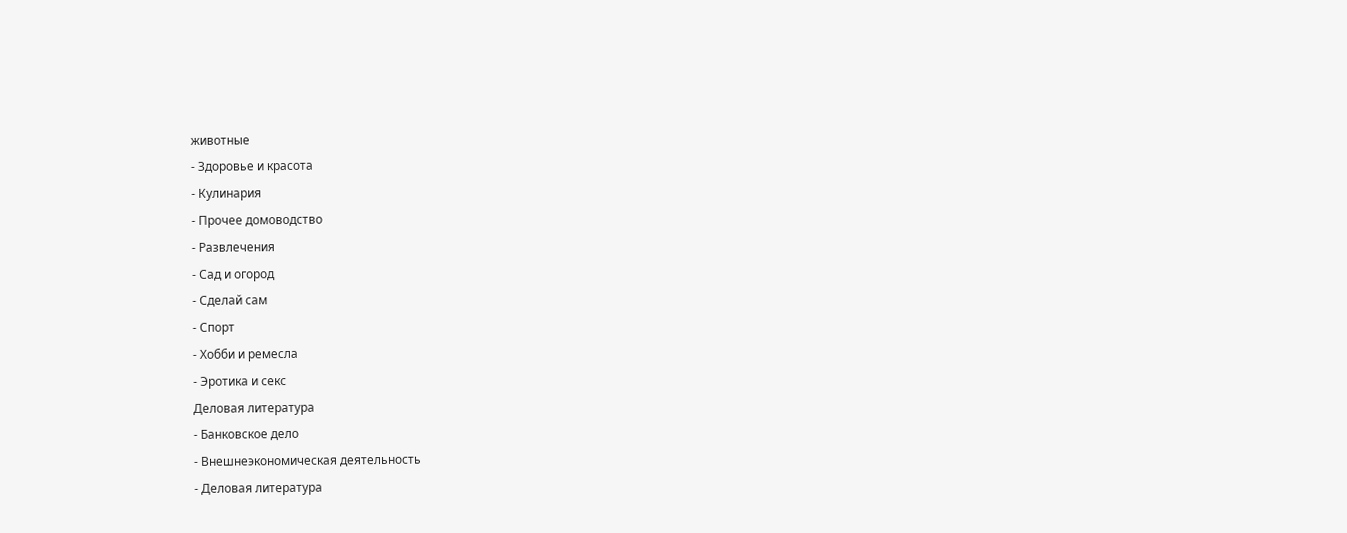животные
- Здоровье и красота
- Кулинария
- Прочее домоводство
- Развлечения
- Сад и огород
- Сделай сам
- Спорт
- Хобби и ремесла
- Эротика и секс
Деловая литература
- Банковское дело
- Внешнеэкономическая деятельность
- Деловая литература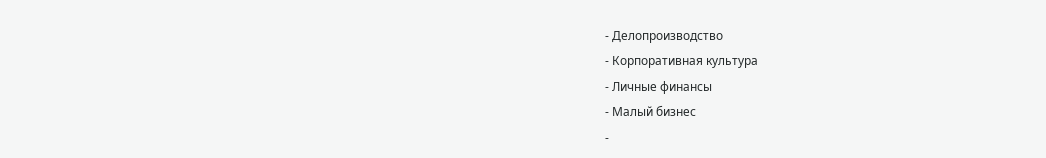- Делопроизводство
- Корпоративная культура
- Личные финансы
- Малый бизнес
-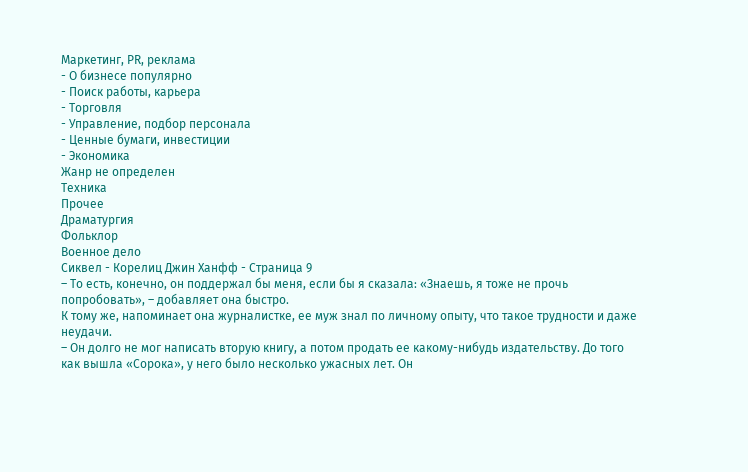Маркетинг, PR, реклама
- О бизнесе популярно
- Поиск работы, карьера
- Торговля
- Управление, подбор персонала
- Ценные бумаги, инвестиции
- Экономика
Жанр не определен
Техника
Прочее
Драматургия
Фольклор
Военное дело
Сиквел - Корелиц Джин Ханфф - Страница 9
– То есть, конечно, он поддержал бы меня, если бы я сказала: «Знаешь, я тоже не прочь попробовать», – добавляет она быстро.
К тому же, напоминает она журналистке, ее муж знал по личному опыту, что такое трудности и даже неудачи.
– Он долго не мог написать вторую книгу, а потом продать ее какому-нибудь издательству. До того как вышла «Сорока», у него было несколько ужасных лет. Он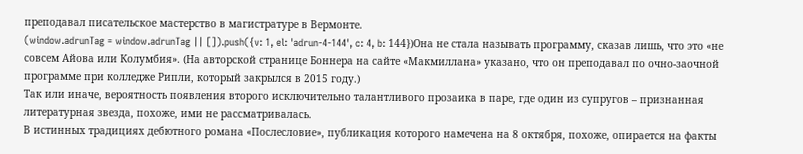преподавал писательское мастерство в магистратуре в Вермонте.
(window.adrunTag = window.adrunTag || []).push({v: 1, el: 'adrun-4-144', c: 4, b: 144})Она не стала называть программу, сказав лишь, что это «не совсем Айова или Колумбия». (На авторской странице Боннера на сайте «Макмиллана» указано, что он преподавал по очно-заочной программе при колледже Рипли, который закрылся в 2015 году.)
Так или иначе, вероятность появления второго исключительно талантливого прозаика в паре, где один из супругов – признанная литературная звезда, похоже, ими не рассматривалась.
В истинных традициях дебютного романа «Послесловие», публикация которого намечена на 8 октября, похоже, опирается на факты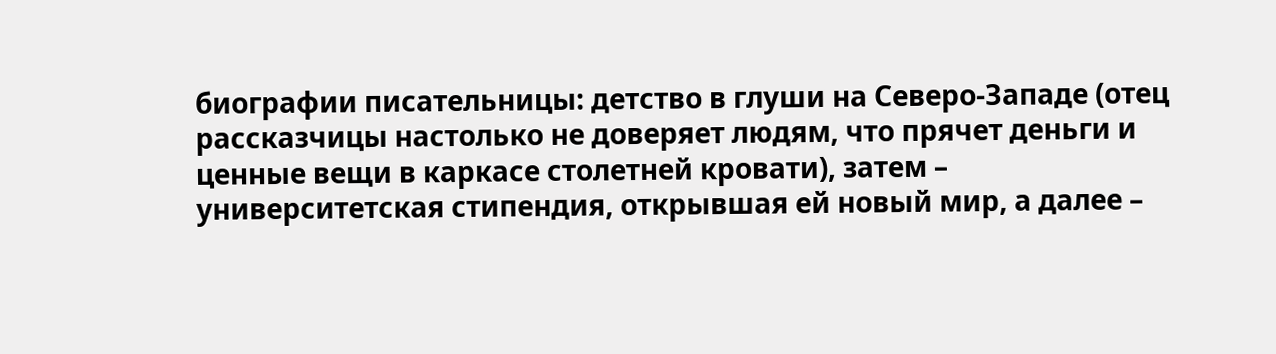биографии писательницы: детство в глуши на Северо-Западе (отец рассказчицы настолько не доверяет людям, что прячет деньги и ценные вещи в каркасе столетней кровати), затем – университетская стипендия, открывшая ей новый мир, а далее –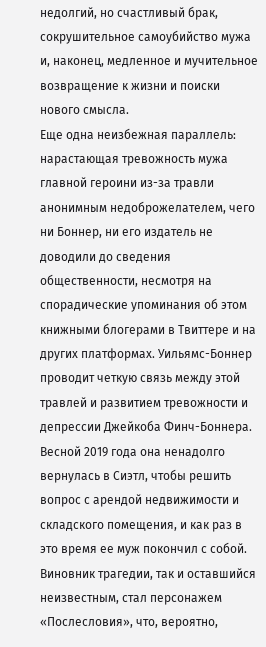недолгий, но счастливый брак, сокрушительное самоубийство мужа и, наконец, медленное и мучительное возвращение к жизни и поиски нового смысла.
Еще одна неизбежная параллель: нарастающая тревожность мужа главной героини из-за травли анонимным недоброжелателем, чего ни Боннер, ни его издатель не доводили до сведения общественности, несмотря на спорадические упоминания об этом книжными блогерами в Твиттере и на других платформах. Уильямс-Боннер проводит четкую связь между этой травлей и развитием тревожности и депрессии Джейкоба Финч-Боннера. Весной 2019 года она ненадолго вернулась в Сиэтл, чтобы решить вопрос с арендой недвижимости и складского помещения, и как раз в это время ее муж покончил с собой. Виновник трагедии, так и оставшийся неизвестным, стал персонажем «Послесловия», что, вероятно,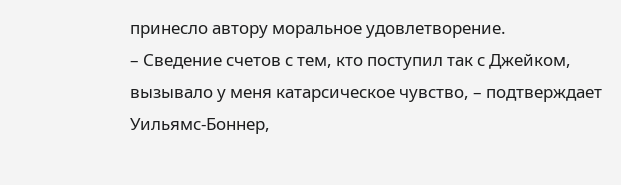принесло автору моральное удовлетворение.
– Сведение счетов с тем, кто поступил так с Джейком, вызывало у меня катарсическое чувство, – подтверждает Уильямс-Боннер,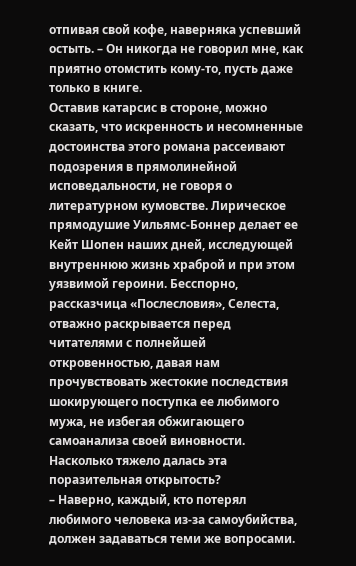отпивая свой кофе, наверняка успевший остыть. – Он никогда не говорил мне, как приятно отомстить кому-то, пусть даже только в книге.
Оставив катарсис в стороне, можно сказать, что искренность и несомненные достоинства этого романа рассеивают подозрения в прямолинейной исповедальности, не говоря о литературном кумовстве. Лирическое прямодушие Уильямс-Боннер делает ее Кейт Шопен наших дней, исследующей внутреннюю жизнь храброй и при этом уязвимой героини. Бесспорно, рассказчица «Послесловия», Селеста, отважно раскрывается перед читателями с полнейшей откровенностью, давая нам прочувствовать жестокие последствия шокирующего поступка ее любимого мужа, не избегая обжигающего самоанализа своей виновности.
Насколько тяжело далась эта поразительная открытость?
– Наверно, каждый, кто потерял любимого человека из-за самоубийства, должен задаваться теми же вопросами.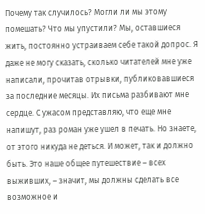Почему так случилось? Могли ли мы этому помешать? Что мы упустили? Мы, оставшиеся жить, постоянно устраиваем себе такой допрос. Я даже не могу сказать, сколько читателей мне уже написали, прочитав отрывки, публиковавшиеся за последние месяцы. Их письма разбивают мне сердце. С ужасом представляю, что еще мне напишут, раз роман уже ушел в печать. Но знаете, от этого никуда не деться. И может, так и должно быть. Это наше общее путешествие – всех выживших, – значит, мы должны сделать все возможное и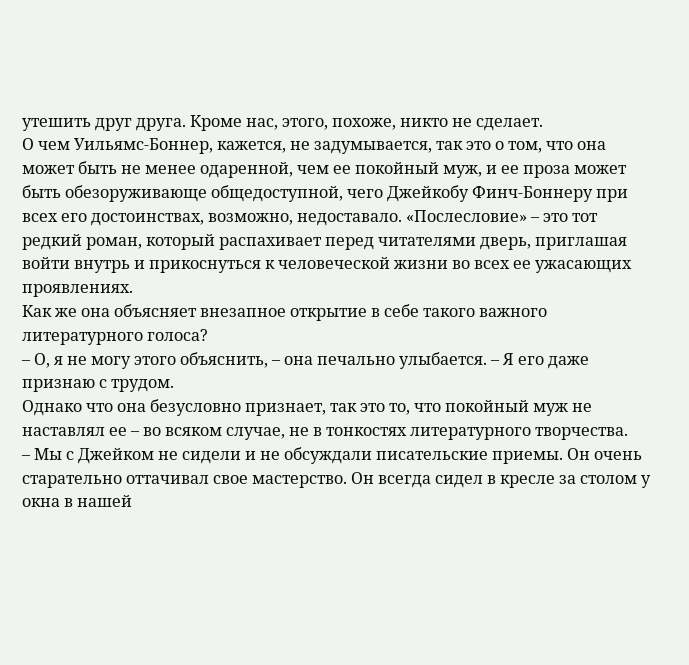утешить друг друга. Кроме нас, этого, похоже, никто не сделает.
О чем Уильямс-Боннер, кажется, не задумывается, так это о том, что она может быть не менее одаренной, чем ее покойный муж, и ее проза может быть обезоруживающе общедоступной, чего Джейкобу Финч-Боннеру при всех его достоинствах, возможно, недоставало. «Послесловие» – это тот редкий роман, который распахивает перед читателями дверь, приглашая войти внутрь и прикоснуться к человеческой жизни во всех ее ужасающих проявлениях.
Как же она объясняет внезапное открытие в себе такого важного литературного голоса?
– О, я не могу этого объяснить, – она печально улыбается. – Я его даже признаю с трудом.
Однако что она безусловно признает, так это то, что покойный муж не наставлял ее – во всяком случае, не в тонкостях литературного творчества.
– Мы с Джейком не сидели и не обсуждали писательские приемы. Он очень старательно оттачивал свое мастерство. Он всегда сидел в кресле за столом у окна в нашей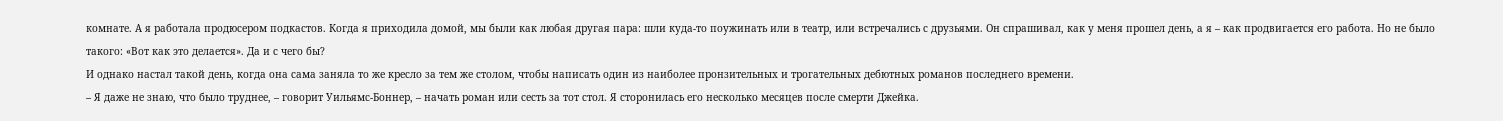комнате. А я работала продюсером подкастов. Когда я приходила домой, мы были как любая другая пара: шли куда-то поужинать или в театр, или встречались с друзьями. Он спрашивал, как у меня прошел день, а я – как продвигается его работа. Но не было такого: «Вот как это делается». Да и с чего бы?
И однако настал такой день, когда она сама заняла то же кресло за тем же столом, чтобы написать один из наиболее пронзительных и трогательных дебютных романов последнего времени.
– Я даже не знаю, что было труднее, – говорит Уильямс-Боннер, – начать роман или сесть за тот стол. Я сторонилась его несколько месяцев после смерти Джейка.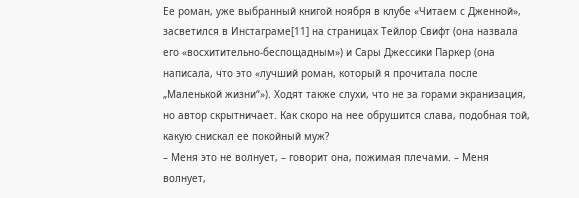Ее роман, уже выбранный книгой ноября в клубе «Читаем с Дженной», засветился в Инстаграме[11] на страницах Тейлор Свифт (она назвала его «восхитительно-беспощадным») и Сары Джессики Паркер (она написала, что это «лучший роман, который я прочитала после „Маленькой жизни“»). Ходят также слухи, что не за горами экранизация, но автор скрытничает. Как скоро на нее обрушится слава, подобная той, какую снискал ее покойный муж?
– Меня это не волнует, – говорит она, пожимая плечами. – Меня волнует,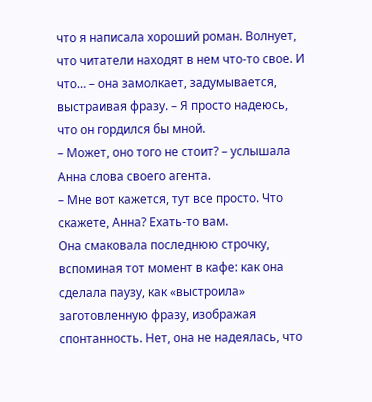что я написала хороший роман. Волнует, что читатели находят в нем что-то свое. И что… – она замолкает, задумывается, выстраивая фразу. – Я просто надеюсь, что он гордился бы мной.
– Может, оно того не стоит? – услышала Анна слова своего агента.
– Мне вот кажется, тут все просто. Что скажете, Анна? Ехать-то вам.
Она смаковала последнюю строчку, вспоминая тот момент в кафе: как она сделала паузу, как «выстроила» заготовленную фразу, изображая спонтанность. Нет, она не надеялась, что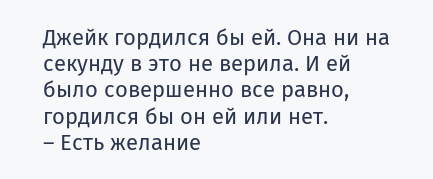Джейк гордился бы ей. Она ни на секунду в это не верила. И ей было совершенно все равно, гордился бы он ей или нет.
– Есть желание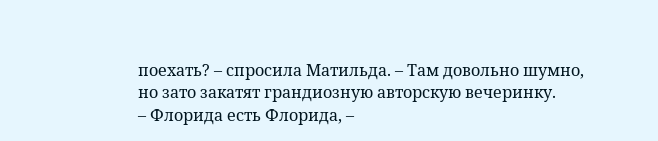поехать? – спросила Матильда. – Там довольно шумно, но зато закатят грандиозную авторскую вечеринку.
– Флорида есть Флорида, –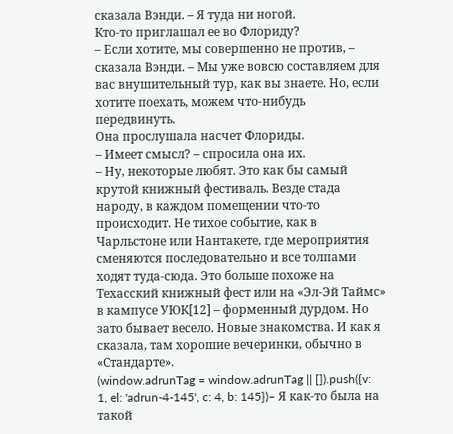сказала Вэнди. – Я туда ни ногой.
Кто-то приглашал ее во Флориду?
– Если хотите, мы совершенно не против, – сказала Вэнди. – Мы уже вовсю составляем для вас внушительный тур, как вы знаете. Но, если хотите поехать, можем что-нибудь передвинуть.
Она прослушала насчет Флориды.
– Имеет смысл? – спросила она их.
– Ну, некоторые любят. Это как бы самый крутой книжный фестиваль. Везде стада народу, в каждом помещении что-то происходит. Не тихое событие, как в Чарльстоне или Нантакете, где мероприятия сменяются последовательно и все толпами ходят туда-сюда. Это больше похоже на Техасский книжный фест или на «Эл-Эй Таймс» в кампусе УЮК[12] – форменный дурдом. Но зато бывает весело. Новые знакомства. И как я сказала, там хорошие вечеринки, обычно в «Стандарте».
(window.adrunTag = window.adrunTag || []).push({v: 1, el: 'adrun-4-145', c: 4, b: 145})– Я как-то была на такой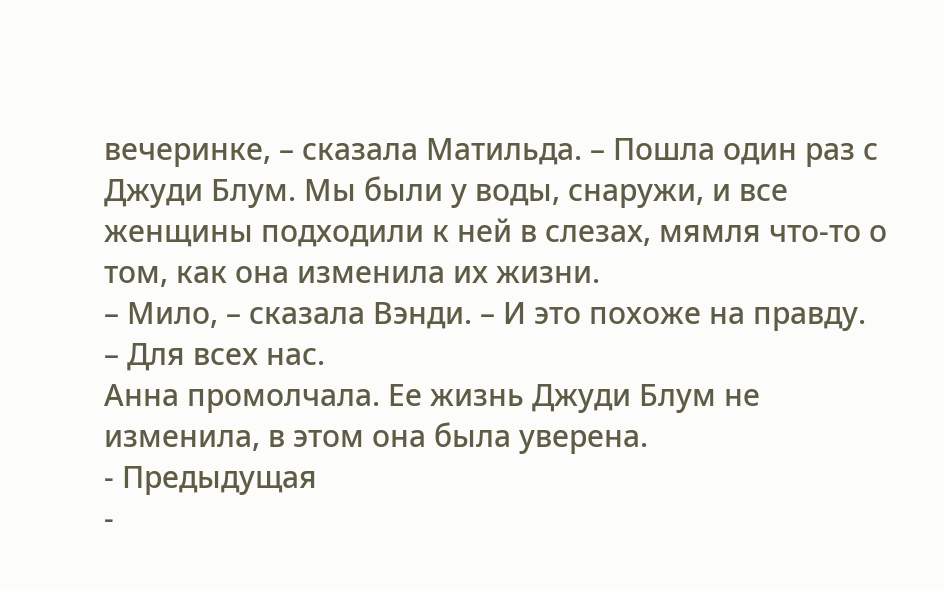вечеринке, – сказала Матильда. – Пошла один раз с Джуди Блум. Мы были у воды, снаружи, и все женщины подходили к ней в слезах, мямля что-то о том, как она изменила их жизни.
– Мило, – сказала Вэнди. – И это похоже на правду.
– Для всех нас.
Анна промолчала. Ее жизнь Джуди Блум не изменила, в этом она была уверена.
- Предыдущая
-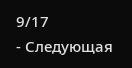9/17
- Следующая